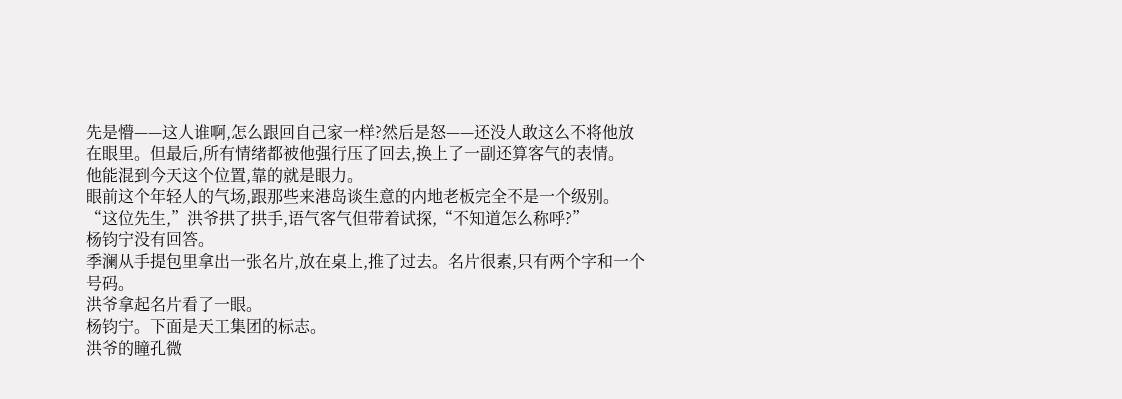先是懵——这人谁啊,怎么跟回自己家一样?然后是怒——还没人敢这么不将他放在眼里。但最后,所有情绪都被他强行压了回去,换上了一副还算客气的表情。
他能混到今天这个位置,靠的就是眼力。
眼前这个年轻人的气场,跟那些来港岛谈生意的内地老板完全不是一个级别。
“这位先生,”洪爷拱了拱手,语气客气但带着试探,“不知道怎么称呼?”
杨钧宁没有回答。
季澜从手提包里拿出一张名片,放在桌上,推了过去。名片很素,只有两个字和一个号码。
洪爷拿起名片看了一眼。
杨钧宁。下面是天工集团的标志。
洪爷的瞳孔微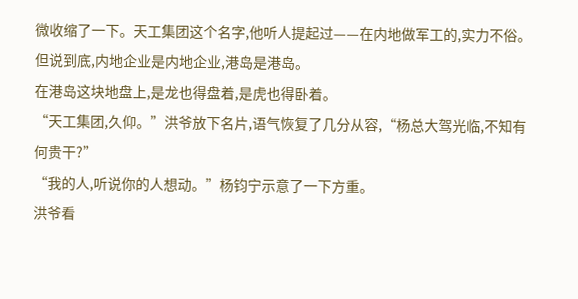微收缩了一下。天工集团这个名字,他听人提起过——在内地做军工的,实力不俗。但说到底,内地企业是内地企业,港岛是港岛。
在港岛这块地盘上,是龙也得盘着,是虎也得卧着。
“天工集团,久仰。”洪爷放下名片,语气恢复了几分从容,“杨总大驾光临,不知有何贵干?”
“我的人,听说你的人想动。”杨钧宁示意了一下方重。
洪爷看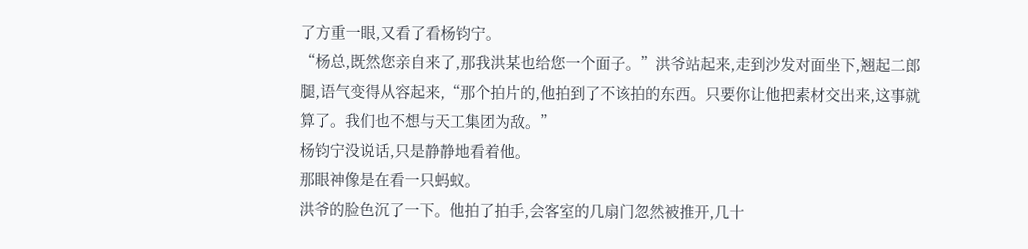了方重一眼,又看了看杨钧宁。
“杨总,既然您亲自来了,那我洪某也给您一个面子。”洪爷站起来,走到沙发对面坐下,翘起二郎腿,语气变得从容起来,“那个拍片的,他拍到了不该拍的东西。只要你让他把素材交出来,这事就算了。我们也不想与天工集团为敌。”
杨钧宁没说话,只是静静地看着他。
那眼神像是在看一只蚂蚁。
洪爷的脸色沉了一下。他拍了拍手,会客室的几扇门忽然被推开,几十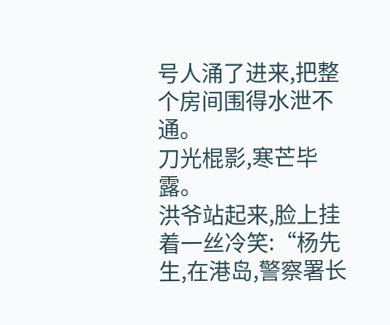号人涌了进来,把整个房间围得水泄不通。
刀光棍影,寒芒毕露。
洪爷站起来,脸上挂着一丝冷笑:“杨先生,在港岛,警察署长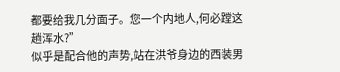都要给我几分面子。您一个内地人,何必蹚这趟浑水?”
似乎是配合他的声势,站在洪爷身边的西装男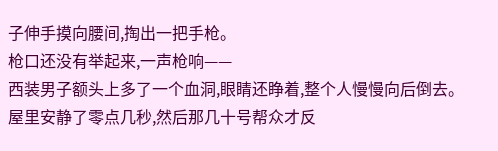子伸手摸向腰间,掏出一把手枪。
枪口还没有举起来,一声枪响——
西装男子额头上多了一个血洞,眼睛还睁着,整个人慢慢向后倒去。
屋里安静了零点几秒,然后那几十号帮众才反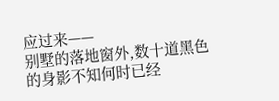应过来——
别墅的落地窗外,数十道黑色的身影不知何时已经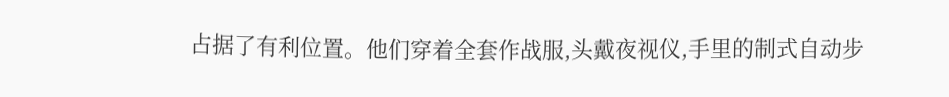占据了有利位置。他们穿着全套作战服,头戴夜视仪,手里的制式自动步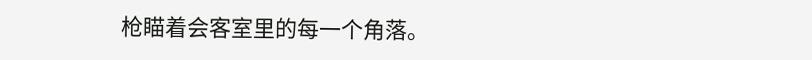枪瞄着会客室里的每一个角落。